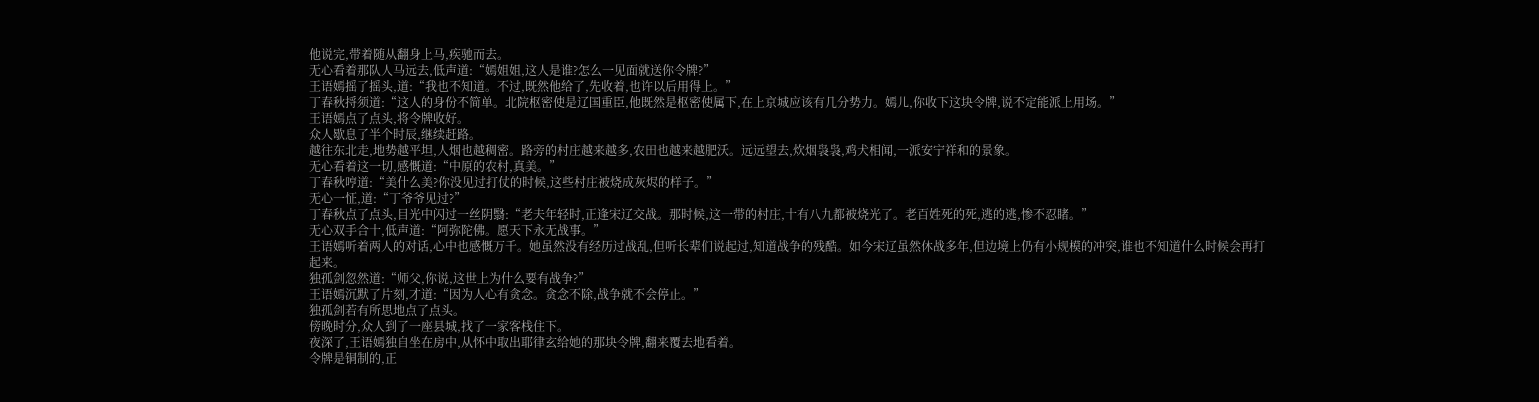他说完,带着随从翻身上马,疾驰而去。
无心看着那队人马远去,低声道:“嫣姐姐,这人是谁?怎么一见面就送你令牌?”
王语嫣摇了摇头,道:“我也不知道。不过,既然他给了,先收着,也许以后用得上。”
丁春秋捋须道:“这人的身份不简单。北院枢密使是辽国重臣,他既然是枢密使属下,在上京城应该有几分势力。嫣儿,你收下这块令牌,说不定能派上用场。”
王语嫣点了点头,将令牌收好。
众人歇息了半个时辰,继续赶路。
越往东北走,地势越平坦,人烟也越稠密。路旁的村庄越来越多,农田也越来越肥沃。远远望去,炊烟袅袅,鸡犬相闻,一派安宁祥和的景象。
无心看着这一切,感慨道:“中原的农村,真美。”
丁春秋哼道:“美什么美?你没见过打仗的时候,这些村庄被烧成灰烬的样子。”
无心一怔,道:“丁爷爷见过?”
丁春秋点了点头,目光中闪过一丝阴翳:“老夫年轻时,正逢宋辽交战。那时候,这一带的村庄,十有八九都被烧光了。老百姓死的死,逃的逃,惨不忍睹。”
无心双手合十,低声道:“阿弥陀佛。愿天下永无战事。”
王语嫣听着两人的对话,心中也感慨万千。她虽然没有经历过战乱,但听长辈们说起过,知道战争的残酷。如今宋辽虽然休战多年,但边境上仍有小规模的冲突,谁也不知道什么时候会再打起来。
独孤剑忽然道:“师父,你说,这世上为什么要有战争?”
王语嫣沉默了片刻,才道:“因为人心有贪念。贪念不除,战争就不会停止。”
独孤剑若有所思地点了点头。
傍晚时分,众人到了一座县城,找了一家客栈住下。
夜深了,王语嫣独自坐在房中,从怀中取出耶律玄给她的那块令牌,翻来覆去地看着。
令牌是铜制的,正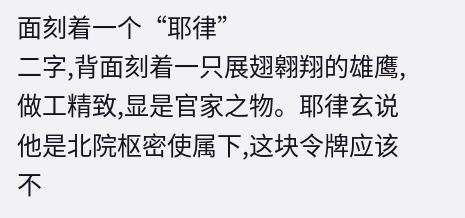面刻着一个“耶律”
二字,背面刻着一只展翅翱翔的雄鹰,做工精致,显是官家之物。耶律玄说他是北院枢密使属下,这块令牌应该不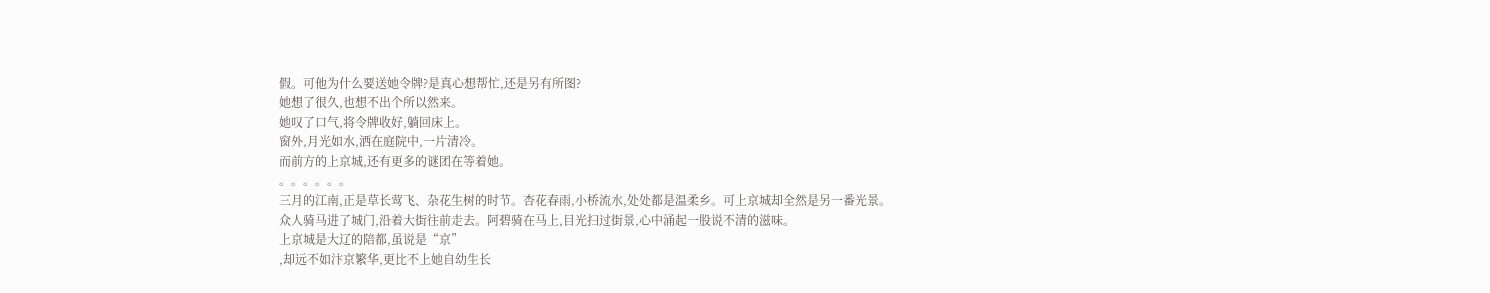假。可他为什么要送她令牌?是真心想帮忙,还是另有所图?
她想了很久,也想不出个所以然来。
她叹了口气,将令牌收好,躺回床上。
窗外,月光如水,洒在庭院中,一片清冷。
而前方的上京城,还有更多的谜团在等着她。
。。。。。。
三月的江南,正是草长莺飞、杂花生树的时节。杏花春雨,小桥流水,处处都是温柔乡。可上京城却全然是另一番光景。
众人骑马进了城门,沿着大街往前走去。阿碧骑在马上,目光扫过街景,心中涌起一股说不清的滋味。
上京城是大辽的陪都,虽说是“京”
,却远不如汴京繁华,更比不上她自幼生长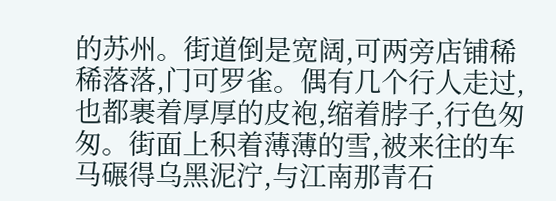的苏州。街道倒是宽阔,可两旁店铺稀稀落落,门可罗雀。偶有几个行人走过,也都裹着厚厚的皮袍,缩着脖子,行色匆匆。街面上积着薄薄的雪,被来往的车马碾得乌黑泥泞,与江南那青石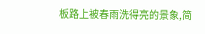板路上被春雨洗得亮的景象,简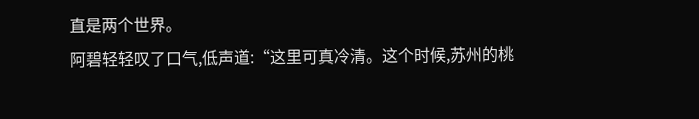直是两个世界。
阿碧轻轻叹了口气,低声道:“这里可真冷清。这个时候,苏州的桃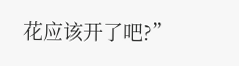花应该开了吧?”